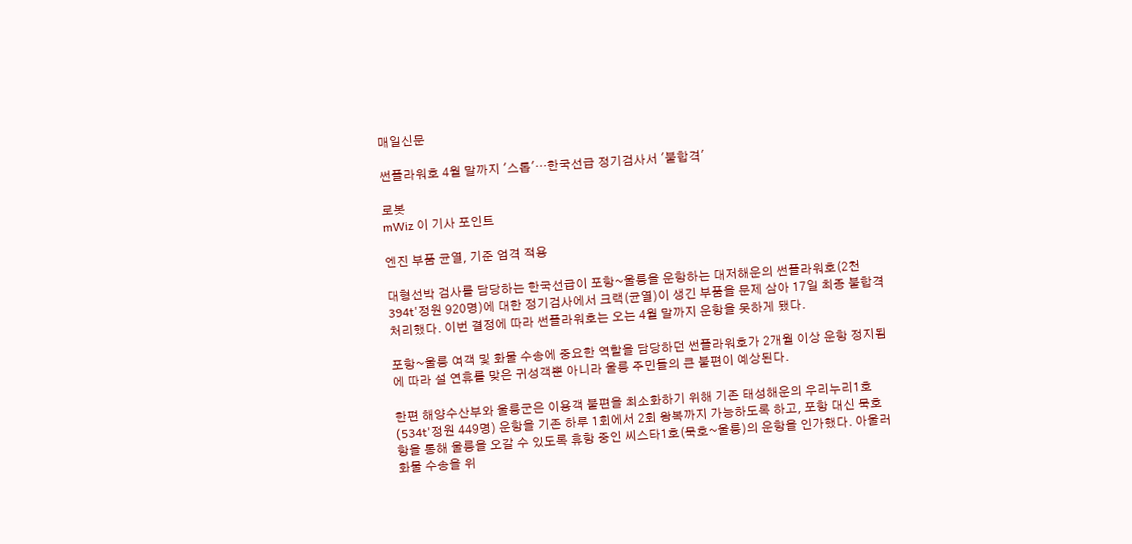매일신문

썬플라워호 4월 말까지 '스톱'…한국선급 정기검사서 '불합격'

로봇
mWiz 이 기사 포인트

엔진 부품 균열, 기준 엄격 적용

대형선박 검사를 담당하는 한국선급이 포항~울릉을 운항하는 대저해운의 썬플라워호(2천394t'정원 920명)에 대한 정기검사에서 크랙(균열)이 생긴 부품을 문제 삼아 17일 최종 불합격 처리했다. 이번 결정에 따라 썬플라워호는 오는 4월 말까지 운항을 못하게 됐다.

포항~울릉 여객 및 화물 수송에 중요한 역할을 담당하던 썬플라워호가 2개월 이상 운항 정지됨에 따라 설 연휴를 맞은 귀성객뿐 아니라 울릉 주민들의 큰 불편이 예상된다.

한편 해양수산부와 울릉군은 이용객 불편을 최소화하기 위해 기존 태성해운의 우리누리1호(534t'정원 449명) 운항을 기존 하루 1회에서 2회 왕복까지 가능하도록 하고, 포항 대신 묵호항을 통해 울릉을 오갈 수 있도록 휴항 중인 씨스타1호(묵호~울릉)의 운항을 인가했다. 아울러 화물 수송을 위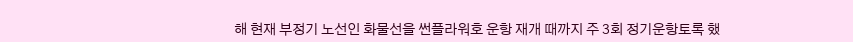해 현재 부정기 노선인 화물선을 썬플라워호 운항 재개 때까지 주 3회 정기운항토록 했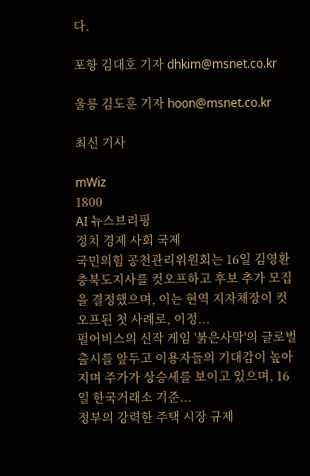다.

포항 김대호 기자 dhkim@msnet.co.kr

울릉 김도훈 기자 hoon@msnet.co.kr

최신 기사

mWiz
1800
AI 뉴스브리핑
정치 경제 사회 국제
국민의힘 공천관리위원회는 16일 김영환 충북도지사를 컷오프하고 후보 추가 모집을 결정했으며, 이는 현역 지자체장이 컷오프된 첫 사례로, 이정...
펄어비스의 신작 게임 '붉은사막'의 글로벌 출시를 앞두고 이용자들의 기대감이 높아지며 주가가 상승세를 보이고 있으며, 16일 한국거래소 기준...
정부의 강력한 주택 시장 규제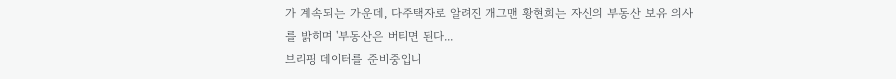가 계속되는 가운데, 다주택자로 알려진 개그맨 황현희는 자신의 부동산 보유 의사를 밝히며 '부동산은 버티면 된다...
브리핑 데이터를 준비중입니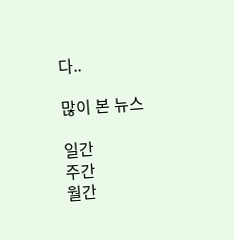다..

많이 본 뉴스

일간
주간
월간